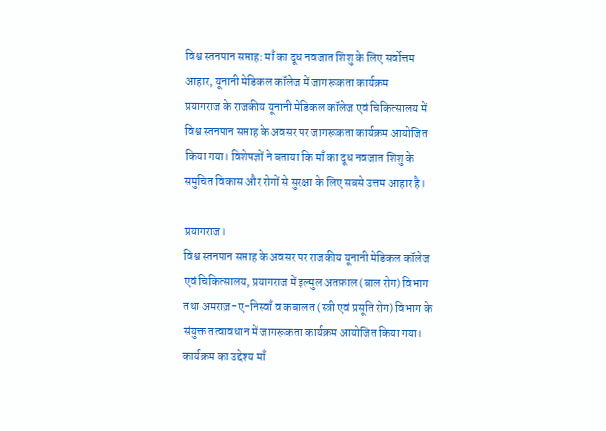विश्व स्तनपान सप्ताह: माँ का दूध नवजात शिशु के लिए सर्वोत्तम आहार, यूनानी मेडिकल कॉलेज में जागरूकता कार्यक्रम
प्रयागराज के राजकीय यूनानी मेडिकल कॉलेज एवं चिकित्सालय में विश्व स्तनपान सप्ताह के अवसर पर जागरूकता कार्यक्रम आयोजित किया गया। विशेषज्ञों ने बताया कि माँ का दूध नवजात शिशु के समुचित विकास और रोगों से सुरक्षा के लिए सबसे उत्तम आहार है।

प्रयागराज।
विश्व स्तनपान सप्ताह के अवसर पर राजकीय यूनानी मेडिकल कॉलेज एवं चिकित्सालय, प्रयागराज में इल्मुल अतफ़ाल (बाल रोग) विभाग तथा अमराज़-ए-निस्वाँ व कबालत (स्त्री एवं प्रसूति रोग) विभाग के संयुक्त तत्वावधान में जागरूकता कार्यक्रम आयोजित किया गया। कार्यक्रम का उद्देश्य माँ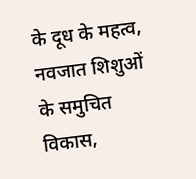के दूध के महत्व, नवजात शिशुओं के समुचित विकास,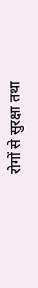रोगों से सुरक्षा तथा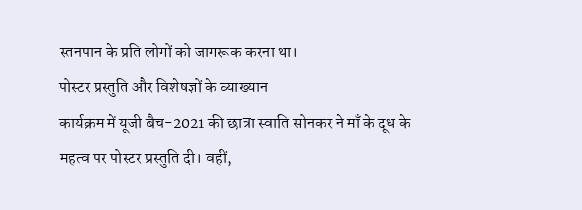स्तनपान के प्रति लोगों को जागरूक करना था।
पोस्टर प्रस्तुति और विशेषज्ञों के व्याख्यान
कार्यक्रम में यूजी बैच-2021 की छात्रा स्वाति सोनकर ने माँ के दूध के महत्व पर पोस्टर प्रस्तुति दी। वहीं,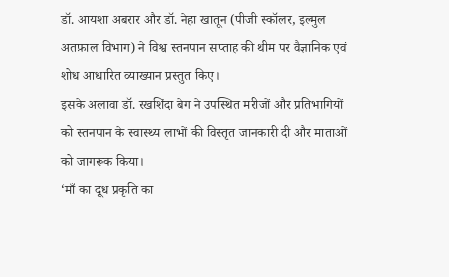डॉ. आयशा अबरार और डॉ. नेहा खातून (पीजी स्कॉलर, इल्मुल अतफ़ाल विभाग) ने विश्व स्तनपान सप्ताह की थीम पर वैज्ञानिक एवं शोध आधारित व्याख्यान प्रस्तुत किए।
इसके अलावा डॉ. रखशिंदा बेग ने उपस्थित मरीजों और प्रतिभागियों को स्तनपान के स्वास्थ्य लाभों की विस्तृत जानकारी दी और माताओं को जागरूक किया।
‘माँ का दूध प्रकृति का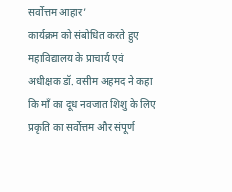सर्वोत्तम आहार’
कार्यक्रम को संबोधित करते हुए महाविद्यालय के प्राचार्य एवं अधीक्षक डॉ. वसीम अहमद ने कहा कि माँ का दूध नवजात शिशु के लिए प्रकृति का सर्वोत्तम और संपूर्ण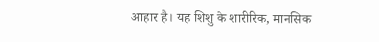आहार है। यह शिशु के शारीरिक, मानसिक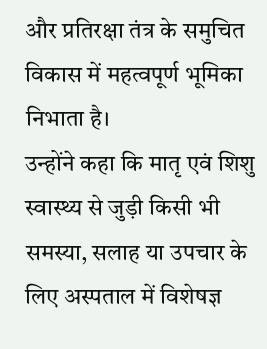और प्रतिरक्षा तंत्र के समुचित विकास में महत्वपूर्ण भूमिका निभाता है।
उन्होंने कहा कि मातृ एवं शिशु स्वास्थ्य से जुड़ी किसी भी समस्या, सलाह या उपचार के लिए अस्पताल में विशेषज्ञ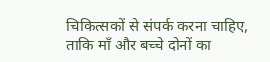चिकित्सकों से संपर्क करना चाहिए, ताकि माँ और बच्चे दोनों का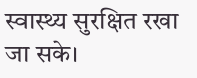स्वास्थ्य सुरक्षित रखा जा सके।